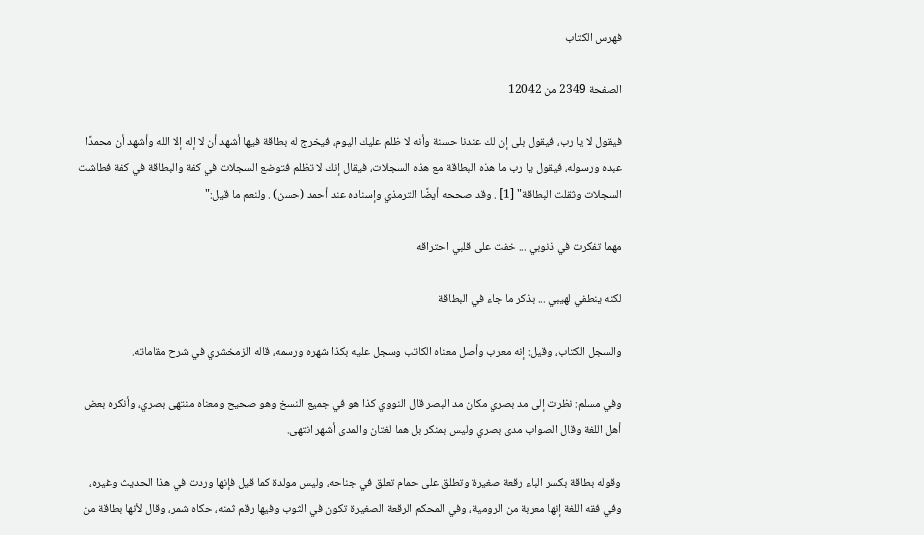فهرس الكتاب

الصفحة 2349 من 12042

فيقول لا يا رب، فيقول بلى إن لك عندنا حسنة وأنه لا ظلم عليك اليوم، فيخرج له بطاقة فيها أشهد أن لا إله إلا الله وأشهد أن محمدًا عبده ورسوله، فيقول يا رب ما هذه البطاقة مع هذه السجلات، فيقال إنك لا تظلم فتوضع السجلات في كفة والبطاقة في كفة فطاشت السجلات وثقلت البطاقة" [1] . وقد صححه أيضًا الترمذي وإسناده عند أحمد (حسن) . ولنعم ما قيل:"

مهما تفكرت في ذنوبي ... خفت على قلبي احتراقه

لكنه ينطفي لهيبي ... بذكر ما جاء في البطاقة

والسجل الكتاب، وقيل: إنه معرب وأصل معناه الكاتب وسجل عليه بكذا شهره ورسمه، قاله الزمخشري في شرح مقاماته.

وفي مسلم: نظرت إلى مد بصري مكان مد البصر قال النووي كذا هو في جميع النسخ وهو صحيح ومعناه منتهى بصري، وأنكره بعض أهل اللغة وقال الصواب مدى بصري وليس بمنكر بل هما لغتان والمدى أشهر انتهى.

وقوله بطاقة بكسر الباء رقعة صغيرة وتطلق على حمام تعلق في جناحه، وليس مولدة كما قيل فإنها وردت في هذا الحديث وغيره، وفي فقه اللغة إنها معربة من الرومية، وفي المحكم الرقعة الصغيرة تكون في الثوب وفيها رقم ثمنه، حكاه شمر، وقال لأنها بطاقة من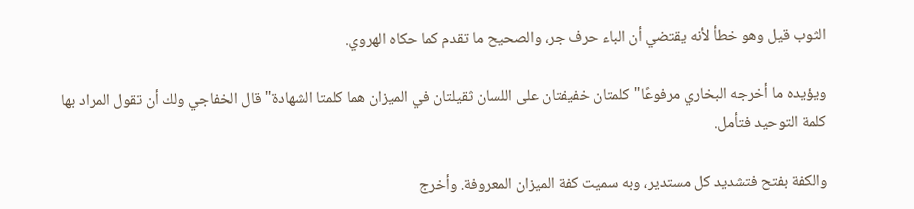الثوب قيل وهو خطأ لأنه يقتضي أن الباء حرف جر، والصحيح ما تقدم كما حكاه الهروي.

ويؤيده ما أخرجه البخاري مرفوعًا"كلمتان خفيفتان على اللسان ثقيلتان في الميزان هما كلمتا الشهادة"قال الخفاجي ولك أن تقول المراد بها كلمة التوحيد فتأمل.

والكفة بفتح فتشديد كل مستدير، وبه سميت كفة الميزان المعروفة. وأخرج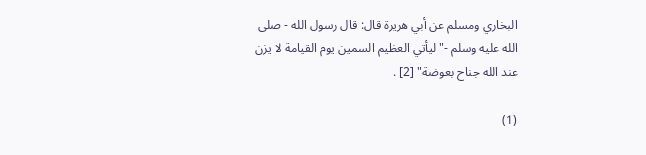البخاري ومسلم عن أبي هريرة قال: قال رسول الله - صلى الله عليه وسلم -"ليأتي العظيم السمين يوم القيامة لا يزن عند الله جناح بعوضة" [2] .

(1)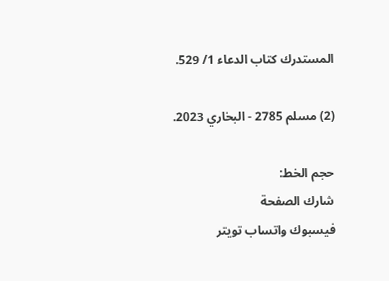المستدرك كتاب الدعاء 1/ 529.

(2) مسلم 2785 - البخاري 2023.

حجم الخط:
شارك الصفحة
فيسبوك واتساب تويتر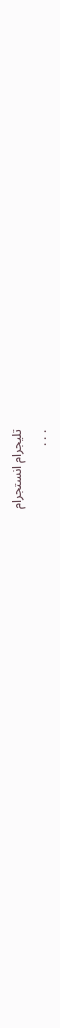تليجرام انستجرام
. . .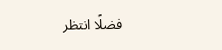فضلًا انتظر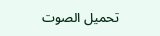تحميل الصوت